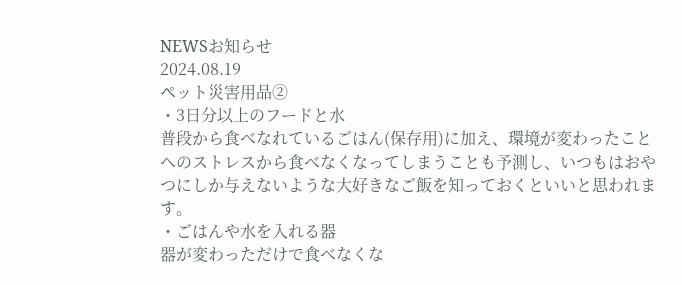NEWSお知らせ
2024.08.19
ペット災害用品②
・3日分以上のフードと水
普段から食べなれているごはん(保存用)に加え、環境が変わったことへのストレスから食べなくなってしまうことも予測し、いつもはおやつにしか与えないような大好きなご飯を知っておくといいと思われます。
・ごはんや水を入れる器
器が変わっただけで食べなくな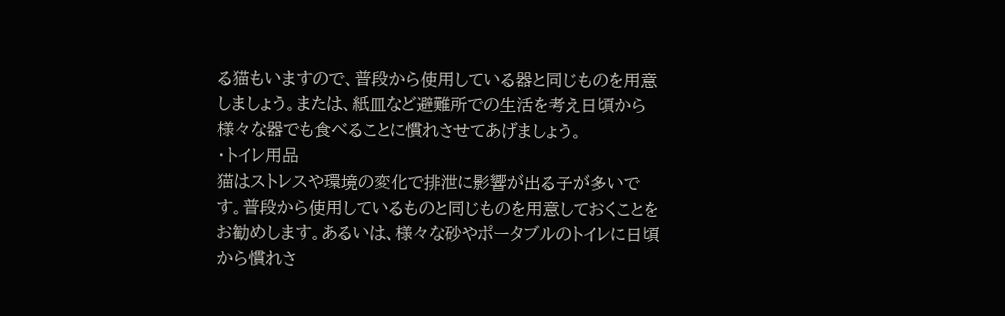る猫もいますので、普段から使用している器と同じものを用意しましょう。または、紙皿など避難所での生活を考え日頃から様々な器でも食べることに慣れさせてあげましょう。
・トイレ用品
猫はストレスや環境の変化で排泄に影響が出る子が多いです。普段から使用しているものと同じものを用意しておくことをお勧めします。あるいは、様々な砂やポータブルのトイレに日頃から慣れさ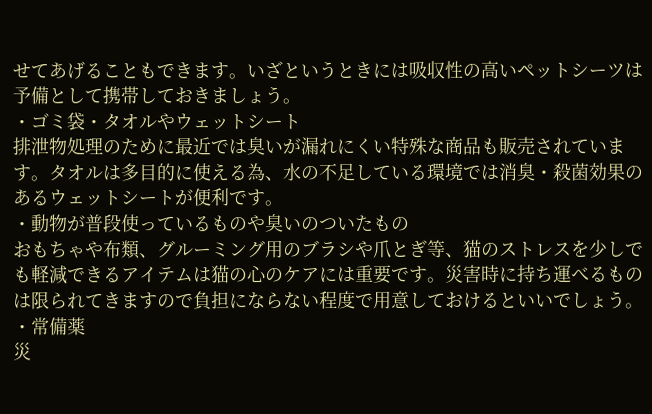せてあげることもできます。いざというときには吸収性の高いペットシーツは予備として携帯しておきましょう。
・ゴミ袋・タオルやウェットシート
排泄物処理のために最近では臭いが漏れにくい特殊な商品も販売されています。タオルは多目的に使える為、水の不足している環境では消臭・殺菌効果のあるウェットシートが便利です。
・動物が普段使っているものや臭いのついたもの
おもちゃや布類、グルーミング用のブラシや爪とぎ等、猫のストレスを少しでも軽減できるアイテムは猫の心のケアには重要です。災害時に持ち運べるものは限られてきますので負担にならない程度で用意しておけるといいでしょう。
・常備薬
災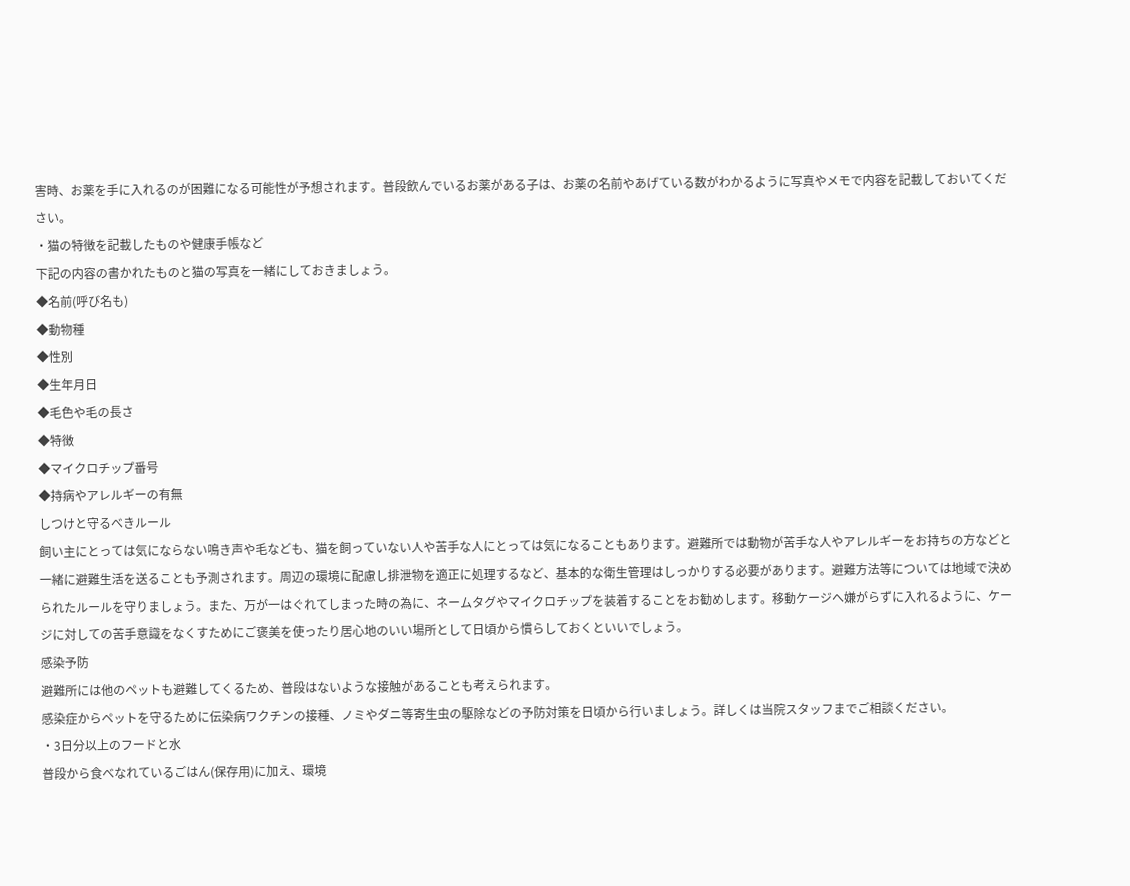害時、お薬を手に入れるのが困難になる可能性が予想されます。普段飲んでいるお薬がある子は、お薬の名前やあげている数がわかるように写真やメモで内容を記載しておいてください。
・猫の特徴を記載したものや健康手帳など
下記の内容の書かれたものと猫の写真を一緒にしておきましょう。
◆名前(呼び名も)
◆動物種
◆性別
◆生年月日
◆毛色や毛の長さ
◆特徴
◆マイクロチップ番号
◆持病やアレルギーの有無
しつけと守るべきルール
飼い主にとっては気にならない鳴き声や毛なども、猫を飼っていない人や苦手な人にとっては気になることもあります。避難所では動物が苦手な人やアレルギーをお持ちの方などと一緒に避難生活を送ることも予測されます。周辺の環境に配慮し排泄物を適正に処理するなど、基本的な衛生管理はしっかりする必要があります。避難方法等については地域で決められたルールを守りましょう。また、万が一はぐれてしまった時の為に、ネームタグやマイクロチップを装着することをお勧めします。移動ケージへ嫌がらずに入れるように、ケージに対しての苦手意識をなくすためにご褒美を使ったり居心地のいい場所として日頃から慣らしておくといいでしょう。
感染予防
避難所には他のペットも避難してくるため、普段はないような接触があることも考えられます。
感染症からペットを守るために伝染病ワクチンの接種、ノミやダニ等寄生虫の駆除などの予防対策を日頃から行いましょう。詳しくは当院スタッフまでご相談ください。
・3日分以上のフードと水
普段から食べなれているごはん(保存用)に加え、環境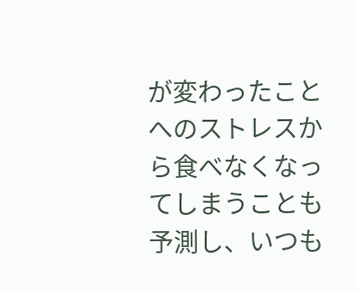が変わったことへのストレスから食べなくなってしまうことも予測し、いつも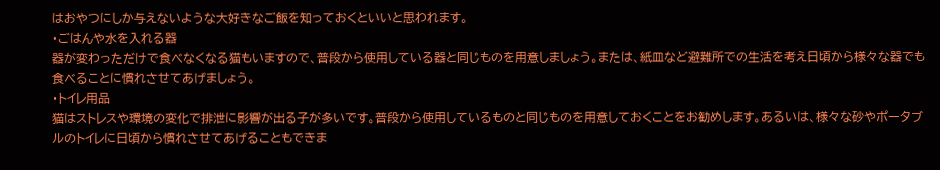はおやつにしか与えないような大好きなご飯を知っておくといいと思われます。
・ごはんや水を入れる器
器が変わっただけで食べなくなる猫もいますので、普段から使用している器と同じものを用意しましょう。または、紙皿など避難所での生活を考え日頃から様々な器でも食べることに慣れさせてあげましょう。
・トイレ用品
猫はストレスや環境の変化で排泄に影響が出る子が多いです。普段から使用しているものと同じものを用意しておくことをお勧めします。あるいは、様々な砂やポータブルのトイレに日頃から慣れさせてあげることもできま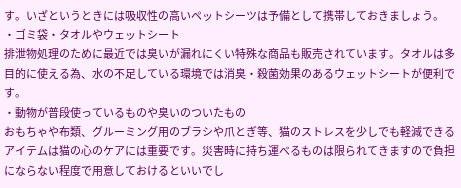す。いざというときには吸収性の高いペットシーツは予備として携帯しておきましょう。
・ゴミ袋・タオルやウェットシート
排泄物処理のために最近では臭いが漏れにくい特殊な商品も販売されています。タオルは多目的に使える為、水の不足している環境では消臭・殺菌効果のあるウェットシートが便利です。
・動物が普段使っているものや臭いのついたもの
おもちゃや布類、グルーミング用のブラシや爪とぎ等、猫のストレスを少しでも軽減できるアイテムは猫の心のケアには重要です。災害時に持ち運べるものは限られてきますので負担にならない程度で用意しておけるといいでし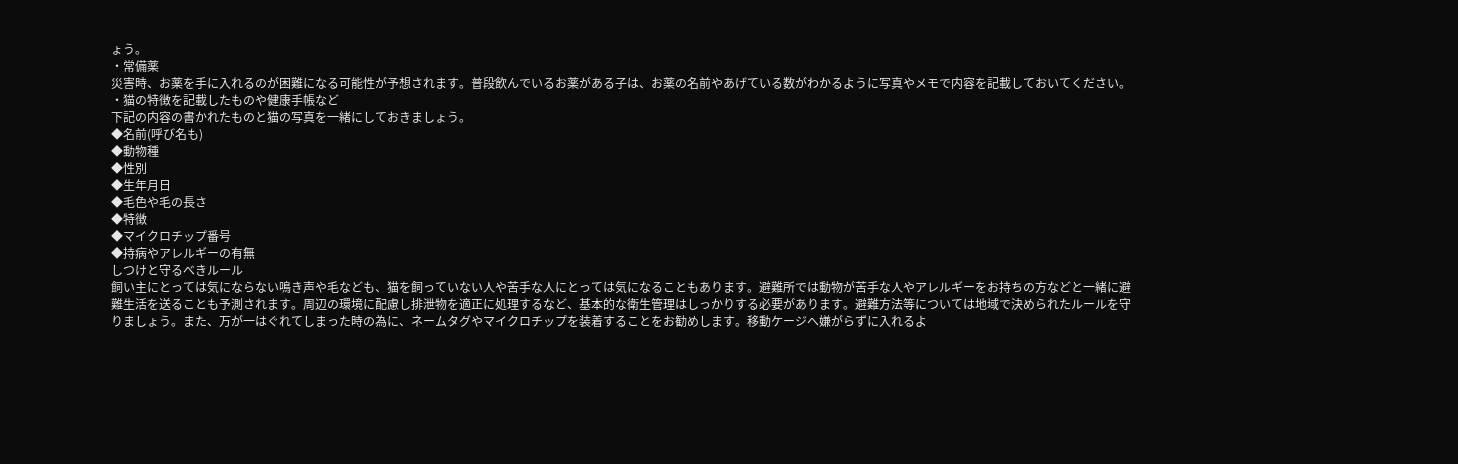ょう。
・常備薬
災害時、お薬を手に入れるのが困難になる可能性が予想されます。普段飲んでいるお薬がある子は、お薬の名前やあげている数がわかるように写真やメモで内容を記載しておいてください。
・猫の特徴を記載したものや健康手帳など
下記の内容の書かれたものと猫の写真を一緒にしておきましょう。
◆名前(呼び名も)
◆動物種
◆性別
◆生年月日
◆毛色や毛の長さ
◆特徴
◆マイクロチップ番号
◆持病やアレルギーの有無
しつけと守るべきルール
飼い主にとっては気にならない鳴き声や毛なども、猫を飼っていない人や苦手な人にとっては気になることもあります。避難所では動物が苦手な人やアレルギーをお持ちの方などと一緒に避難生活を送ることも予測されます。周辺の環境に配慮し排泄物を適正に処理するなど、基本的な衛生管理はしっかりする必要があります。避難方法等については地域で決められたルールを守りましょう。また、万が一はぐれてしまった時の為に、ネームタグやマイクロチップを装着することをお勧めします。移動ケージへ嫌がらずに入れるよ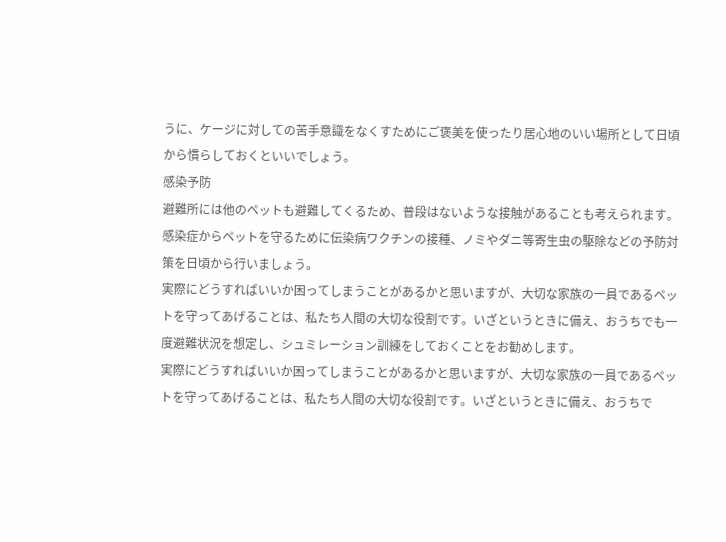うに、ケージに対しての苦手意識をなくすためにご褒美を使ったり居心地のいい場所として日頃から慣らしておくといいでしょう。
感染予防
避難所には他のペットも避難してくるため、普段はないような接触があることも考えられます。
感染症からペットを守るために伝染病ワクチンの接種、ノミやダニ等寄生虫の駆除などの予防対策を日頃から行いましょう。
実際にどうすればいいか困ってしまうことがあるかと思いますが、大切な家族の一員であるペットを守ってあげることは、私たち人間の大切な役割です。いざというときに備え、おうちでも一度避難状況を想定し、シュミレーション訓練をしておくことをお勧めします。
実際にどうすればいいか困ってしまうことがあるかと思いますが、大切な家族の一員であるペットを守ってあげることは、私たち人間の大切な役割です。いざというときに備え、おうちで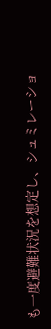も一度避難状況を想定し、シュミレーショ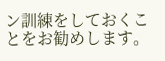ン訓練をしておくことをお勧めします。